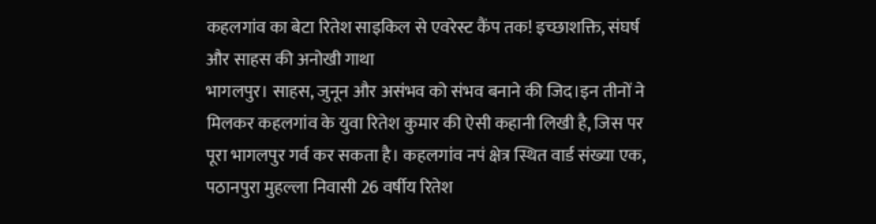कहलगांव का बेटा रितेश साइकिल से एवरेस्ट कैंप तक! इच्छाशक्ति, संघर्ष और साहस की अनोखी गाथा
भागलपुर। साहस, जुनून और असंभव को संभव बनाने की जिद।इन तीनों ने मिलकर कहलगांव के युवा रितेश कुमार की ऐसी कहानी लिखी है, जिस पर पूरा भागलपुर गर्व कर सकता है। कहलगांव नपं क्षेत्र स्थित वार्ड संख्या एक, पठानपुरा मुहल्ला निवासी 26 वर्षीय रितेश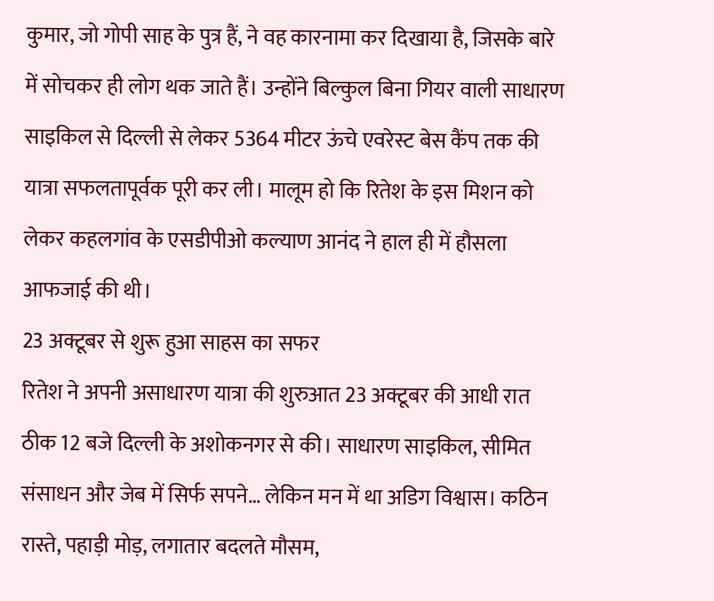कुमार, जो गोपी साह के पुत्र हैं, ने वह कारनामा कर दिखाया है, जिसके बारे में सोचकर ही लोग थक जाते हैं। उन्होंने बिल्कुल बिना गियर वाली साधारण साइकिल से दिल्ली से लेकर 5364 मीटर ऊंचे एवरेस्ट बेस कैंप तक की यात्रा सफलतापूर्वक पूरी कर ली। मालूम हो कि रितेश के इस मिशन को लेकर कहलगांव के एसडीपीओ कल्याण आनंद ने हाल ही में हौसला आफजाई की थी।
23 अक्टूबर से शुरू हुआ साहस का सफर
रितेश ने अपनी असाधारण यात्रा की शुरुआत 23 अक्टूबर की आधी रात ठीक 12 बजे दिल्ली के अशोकनगर से की। साधारण साइकिल, सीमित संसाधन और जेब में सिर्फ सपने… लेकिन मन में था अडिग विश्वास। कठिन रास्ते, पहाड़ी मोड़, लगातार बदलते मौसम,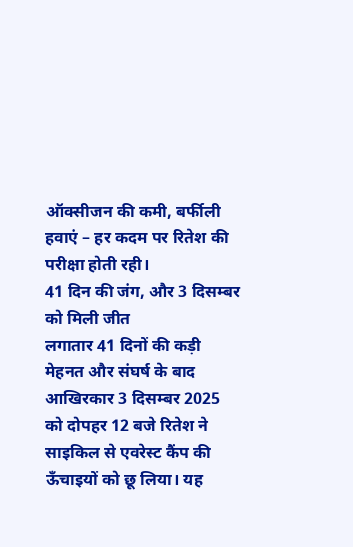ऑक्सीजन की कमी, बर्फीली हवाएं – हर कदम पर रितेश की परीक्षा होती रही।
41 दिन की जंग, और 3 दिसम्बर को मिली जीत
लगातार 41 दिनों की कड़ी मेहनत और संघर्ष के बाद आखिरकार 3 दिसम्बर 2025 को दोपहर 12 बजे रितेश ने साइकिल से एवरेस्ट कैंप की ऊँचाइयों को छू लिया। यह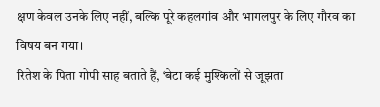क्षण केवल उनके लिए नहीं, बल्कि पूरे कहलगांव और भागलपुर के लिए गौरव का विषय बन गया।
रितेश के पिता गोपी साह बताते हैं, ‘बेटा कई मुश्किलों से जूझता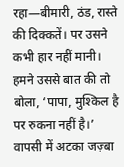रहा—बीमारी, ठंड, रास्ते की दिक्कतें। पर उसने कभी हार नहीं मानी। हमने उससे बात की तो बोला, ‘पापा, मुश्किल है पर रुकना नहीं है।’
वापसी में अटका जज़्बा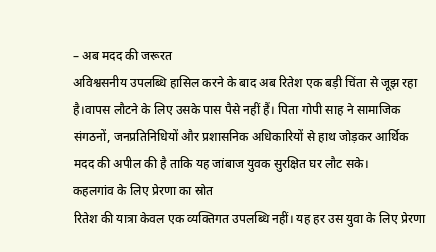– अब मदद की जरूरत
अविश्वसनीय उपलब्धि हासिल करने के बाद अब रितेश एक बड़ी चिंता से जूझ रहा है।वापस लौटने के लिए उसके पास पैसे नहीं हैं। पिता गोपी साह ने सामाजिक संगठनों, जनप्रतिनिधियों और प्रशासनिक अधिकारियों से हाथ जोड़कर आर्थिक मदद की अपील की है ताकि यह जांबाज युवक सुरक्षित घर लौट सके।
कहलगांव के लिए प्रेरणा का स्रोत
रितेश की यात्रा केवल एक व्यक्तिगत उपलब्धि नहीं। यह हर उस युवा के लिए प्रेरणा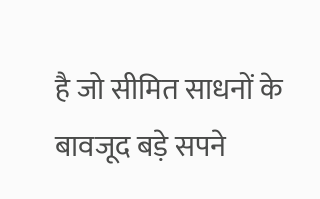है जो सीमित साधनों के बावजूद बड़े सपने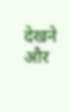देखने और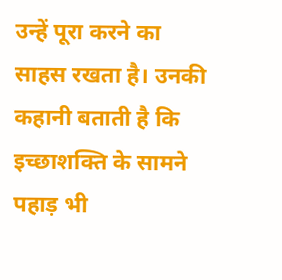उन्हें पूरा करने का साहस रखता है। उनकी कहानी बताती है कि इच्छाशक्ति के सामने पहाड़ भी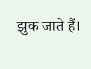झुक जाते हैं।